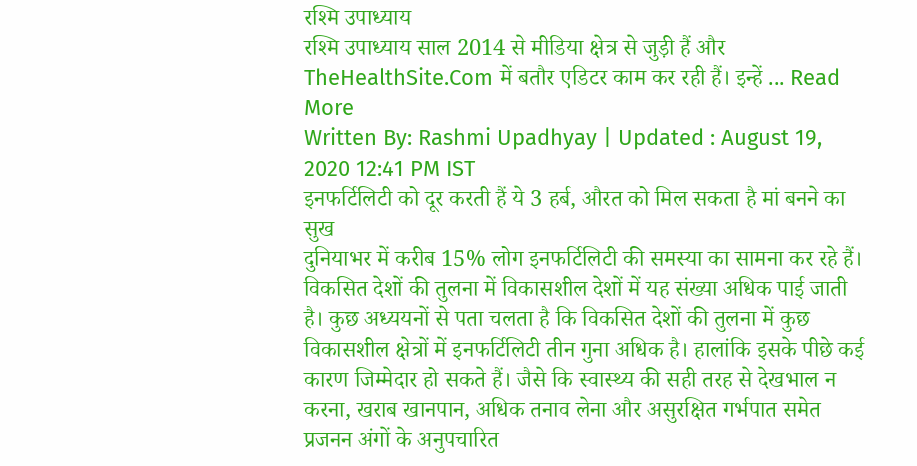रश्मि उपाध्याय
रश्मि उपाध्याय साल 2014 से मीडिया क्षेत्र से जुड़ी हैं और TheHealthSite.Com में बतौर एडिटर काम कर रही हैं। इन्हें ... Read More
Written By: Rashmi Upadhyay | Updated : August 19, 2020 12:41 PM IST
इनफर्टिलिटी को दूर करती हैं ये 3 हर्ब, औरत को मिल सकता है मां बनने का सुख
दुनियाभर में करीब 15% लोग इनफर्टिलिटी की समस्या का सामना कर रहे हैं। विकसित देशों की तुलना में विकासशील देशों में यह संख्या अधिक पाई जाती है। कुछ अध्ययनों से पता चलता है कि विकसित देशों की तुलना में कुछ विकासशील क्षेत्रों में इनफर्टिलिटी तीन गुना अधिक है। हालांकि इसके पीछे कई कारण जिम्मेदार हो सकते हैं। जैसे कि स्वास्थ्य की सही तरह से देखभाल न करना, खराब खानपान, अधिक तनाव लेना और असुरक्षित गर्भपात समेत प्रजनन अंगों के अनुपचारित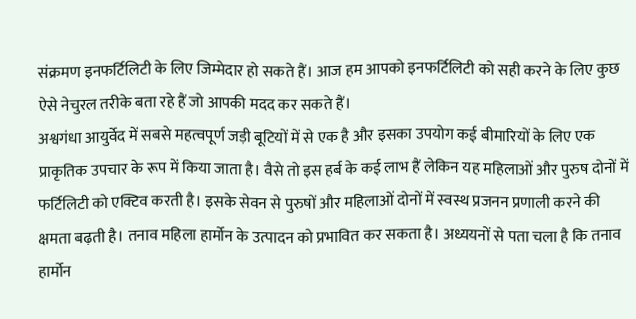संक्रमण इनफर्टिलिटी के लिए जिम्मेदार हो सकते हैं। आज हम आपको इनफर्टिलिटी को सही करने के लिए कुछ ऐसे नेचुरल तरीके बता रहे हैं जो आपकी मदद कर सकते हैं।
अश्वगंधा आयुर्वेद में सबसे महत्वपूर्ण जड़ी बूटियों में से एक है और इसका उपयोग कई बीमारियों के लिए एक प्राकृतिक उपचार के रूप में किया जाता है। वैसे तो इस हर्ब के कई लाभ हैं लेकिन यह महिलाओं और पुरुष दोनों में फर्टिलिटी को एक्टिव करती है। इसके सेवन से पुरुषों और महिलाओं दोनों में स्वस्थ प्रजनन प्रणाली करने की क्षमता बढ़ती है। तनाव महिला हार्मोन के उत्पादन को प्रभावित कर सकता है। अध्ययनों से पता चला है कि तनाव हार्मोन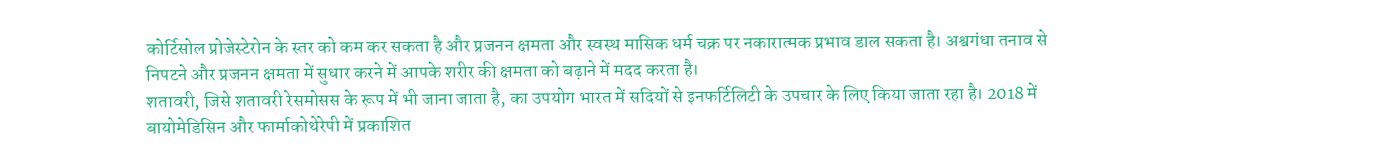कोर्टिसोल प्रोजेस्टेरोन के स्तर को कम कर सकता है और प्रजनन क्षमता और स्वस्थ मासिक धर्म चक्र पर नकारात्मक प्रभाव डाल सकता है। अश्वगंधा तनाव से निपटने और प्रजनन क्षमता में सुधार करने में आपके शरीर की क्षमता को बढ़ाने में मदद करता है।
शतावरी, जिसे शतावरी रेसमोसस के रूप में भी जाना जाता है, का उपयोग भारत में सदियों से इनफर्टिलिटी के उपचार के लिए किया जाता रहा है। 2018 में बायोमेडिसिन और फार्माकोथेरेपी में प्रकाशित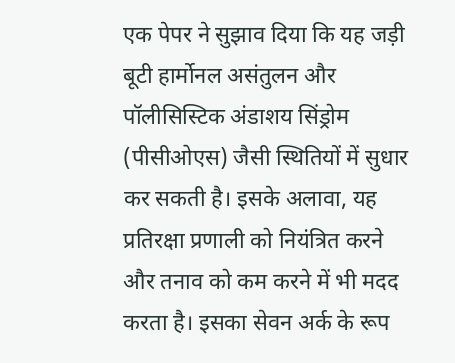एक पेपर ने सुझाव दिया कि यह जड़ी बूटी हार्मोनल असंतुलन और पॉलीसिस्टिक अंडाशय सिंड्रोम (पीसीओएस) जैसी स्थितियों में सुधार कर सकती है। इसके अलावा, यह प्रतिरक्षा प्रणाली को नियंत्रित करने और तनाव को कम करने में भी मदद करता है। इसका सेवन अर्क के रूप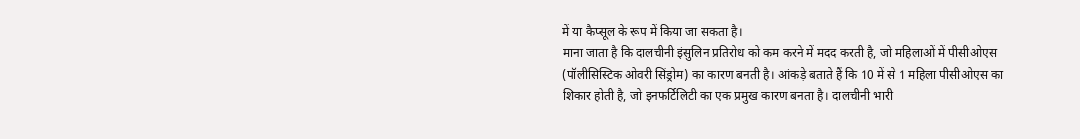में या कैप्सूल के रूप में किया जा सकता है।
माना जाता है कि दालचीनी इंसुलिन प्रतिरोध को कम करने में मदद करती है, जो महिलाओं में पीसीओएस (पॉलीसिस्टिक ओवरी सिंड्रोम) का कारण बनती है। आंकड़े बताते हैं कि 10 में से 1 महिला पीसीओएस का शिकार होती है, जो इनफर्टिलिटी का एक प्रमुख कारण बनता है। दालचीनी भारी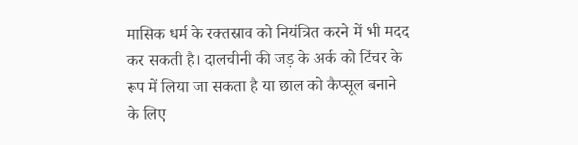मासिक धर्म के रक्तस्राव को नियंत्रित करने में भी मदद कर सकती है। दालचीनी की जड़ के अर्क को टिंचर के रूप में लिया जा सकता है या छाल को कैप्सूल बनाने के लिए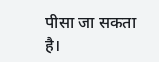पीसा जा सकता है।